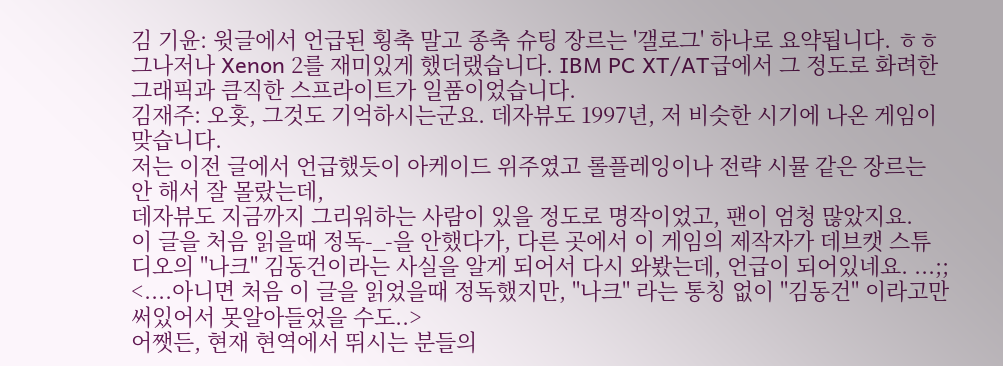김 기윤: 윗글에서 언급된 횡축 말고 종축 슈팅 장르는 '갤로그' 하나로 요약됩니다. ㅎㅎ
그나저나 Xenon 2를 재미있게 했더랬습니다. IBM PC XT/AT급에서 그 정도로 화려한 그래픽과 큼직한 스프라이트가 일품이었습니다.
김재주: 오홋, 그것도 기억하시는군요. 데자뷰도 1997년, 저 비슷한 시기에 나온 게임이 맞습니다.
저는 이전 글에서 언급했듯이 아케이드 위주였고 롤플레잉이나 전략 시뮬 같은 장르는 안 해서 잘 몰랐는데,
데자뷰도 지금까지 그리워하는 사람이 있을 정도로 명작이었고, 팬이 엄청 많았지요.
이 글을 처음 읽을때 정독-_-을 안했다가, 다른 곳에서 이 게임의 제작자가 데브캣 스튜디오의 "나크" 김동건이라는 사실을 알게 되어서 다시 와봤는데, 언급이 되어있네요. ...;; <....아니면 처음 이 글을 읽었을때 정독했지만, "나크" 라는 통칭 없이 "김동건" 이라고만 써있어서 못알아들었을 수도..>
어쨋든, 현재 현역에서 뛰시는 분들의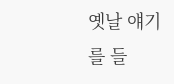옛날 얘기를 들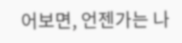어보면, 언젠가는 나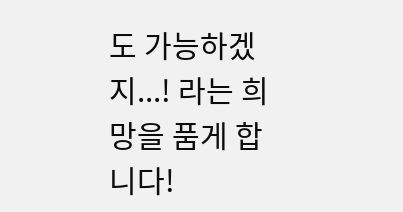도 가능하겠지...! 라는 희망을 품게 합니다!